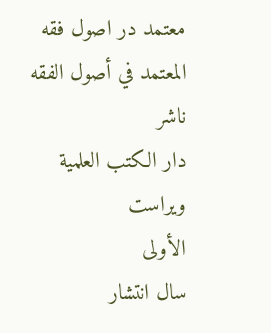معتمد در اصول فقه
المعتمد في أصول الفقه
ناشر
دار الكتب العلمية
ویراست
الأولى
سال انتشار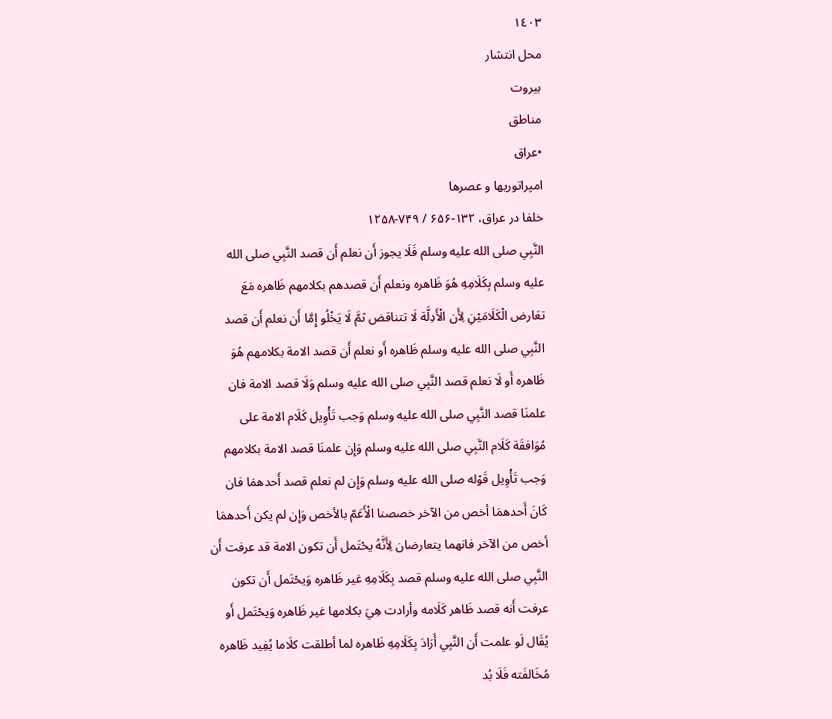١٤٠٣
محل انتشار
بيروت
مناطق
•عراق
امپراتوریها و عصرها
خلفا در عراق، ۱۳۲-۶۵۶ / ۷۴۹-۱۲۵۸
النَّبِي صلى الله عليه وسلم فَلَا يجوز أَن نعلم أَن قصد النَّبِي صلى الله عليه وسلم بِكَلَامِهِ هُوَ ظَاهره ونعلم أَن قصدهم بكلامهم ظَاهره مَعَ تعَارض الْكَلَامَيْنِ لِأَن الْأَدِلَّة لَا تتناقض ثمَّ لَا يَخْلُو إِمَّا أَن نعلم أَن قصد النَّبِي صلى الله عليه وسلم ظَاهره أَو نعلم أَن قصد الامة بكلامهم هُوَ ظَاهره أَو لَا نعلم قصد النَّبِي صلى الله عليه وسلم وَلَا قصد الامة فان علمنَا قصد النَّبِي صلى الله عليه وسلم وَجب تَأْوِيل كَلَام الامة على مُوَافقَة كَلَام النَّبِي صلى الله عليه وسلم وَإِن علمنَا قصد الامة بكلامهم وَجب تَأْوِيل قَوْله صلى الله عليه وسلم وَإِن لم نعلم قصد أَحدهمَا فان كَانَ أَحدهمَا أخص من الآخر خصصنا الْأَعَمّ بالأخص وَإِن لم يكن أَحدهمَا أخص من الآخر فانهما يتعارضان لِأَنَّهُ يحْتَمل أَن تكون الامة قد عرفت أَن النَّبِي صلى الله عليه وسلم قصد بِكَلَامِهِ غير ظَاهره وَيحْتَمل أَن تكون عرفت أَنه قصد ظَاهر كَلَامه وأرادت هِيَ بكلامها غير ظَاهره وَيحْتَمل أَو يُقَال لَو علمت أَن النَّبِي أَرَادَ بِكَلَامِهِ ظَاهره لما أطلقت كلَاما يُفِيد ظَاهره مُخَالفَته فَلَا بُد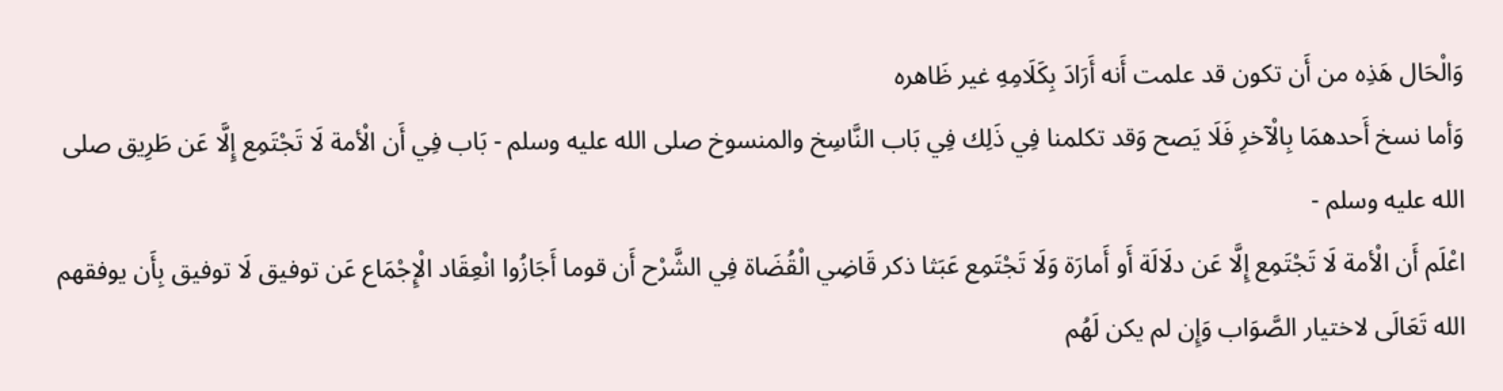وَالْحَال هَذِه من أَن تكون قد علمت أَنه أَرَادَ بِكَلَامِهِ غير ظَاهره
وَأما نسخ أَحدهمَا بِالْآخرِ فَلَا يَصح وَقد تكلمنا فِي ذَلِك فِي بَاب النَّاسِخ والمنسوخ صلى الله عليه وسلم - بَاب فِي أَن الْأمة لَا تَجْتَمِع إِلَّا عَن طَرِيق صلى الله عليه وسلم -
اعْلَم أَن الْأمة لَا تَجْتَمِع إِلَّا عَن دلَالَة أَو أَمارَة وَلَا تَجْتَمِع عَبَثا ذكر قَاضِي الْقُضَاة فِي الشَّرْح أَن قوما أَجَازُوا انْعِقَاد الْإِجْمَاع عَن توفيق لَا توفيق بِأَن يوفقهم الله تَعَالَى لاختيار الصَّوَاب وَإِن لم يكن لَهُم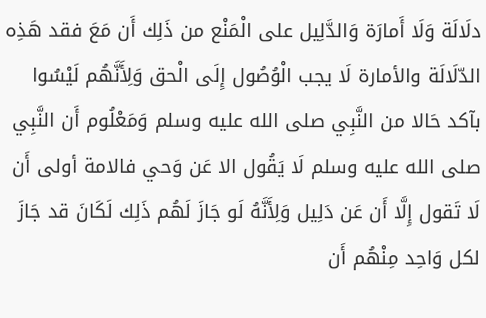دلَالَة وَلَا أَمارَة وَالدَّلِيل على الْمَنْع من ذَلِك أَن مَعَ فقد هَذِه الدّلَالَة والأمارة لَا يجب الْوُصُول إِلَى الْحق وَلِأَنَّهُم لَيْسُوا بآكد حَالا من النَّبِي صلى الله عليه وسلم وَمَعْلُوم أَن النَّبِي صلى الله عليه وسلم لَا يَقُول الا عَن وَحي فالامة أولى أَن لَا تَقول إِلَّا أَن عَن دَلِيل وَلِأَنَّهُ لَو جَازَ لَهُم ذَلِك لَكَانَ قد جَازَ لكل وَاحِد مِنْهُم أَن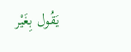يَقُول بِغَيْر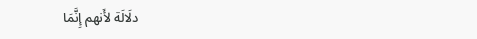دلَالَة لأَنهم إِنَّمَا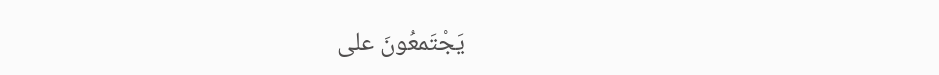يَجْتَمعُونَ على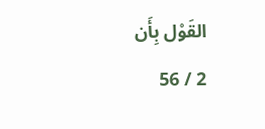القَوْل بِأَن
2 / 56